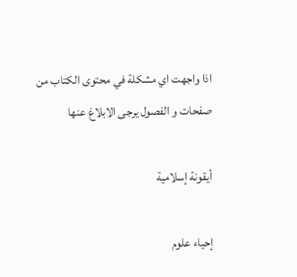اذا واجهت اي مشكلة في محتوى الكتاب من صفحات و الفصول يرجى الابلاغ عنها

أيقونة إسلامية

إحياء علوم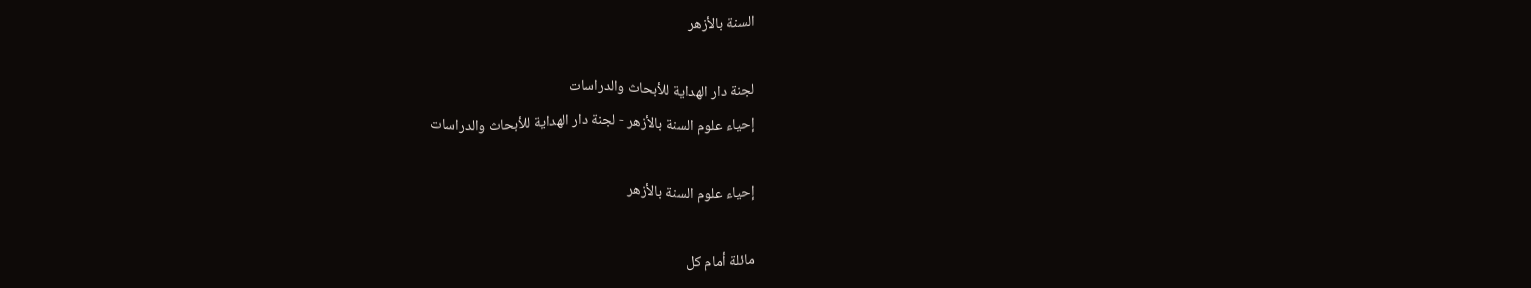السنة بالأزهر

لجنة دار الهداية للأبحاث والدراسات
إحياء علوم السنة بالأزهر - لجنة دار الهداية للأبحاث والدراسات

إحياء علوم السنة بالأزهر

مائلة أمام كل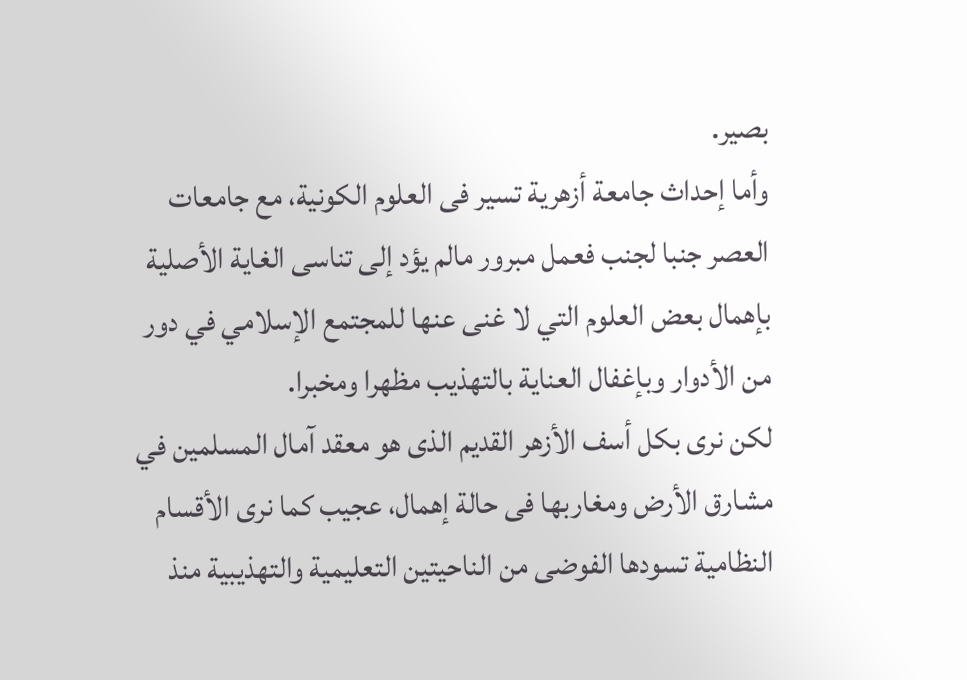بصير.
وأما إحداث جامعة أزهرية تسير فى العلوم الكونية، مع جامعات العصر جنبا لجنب فعمل مبرور مالم يؤد إلى تناسى الغاية الأصلية بإهمال بعض العلوم التي لا غنى عنها للمجتمع الإسلامي في دور من الأدوار وبإغفال العناية بالتهذيب مظهرا ومخبرا.
لكن نرى بكل أسف الأزهر القديم الذى هو معقد آمال المسلمين في مشارق الأرض ومغاربها فى حالة إهمال، عجيب كما نرى الأقسام النظامية تسودها الفوضى من الناحيتين التعليمية والتهذيبية منذ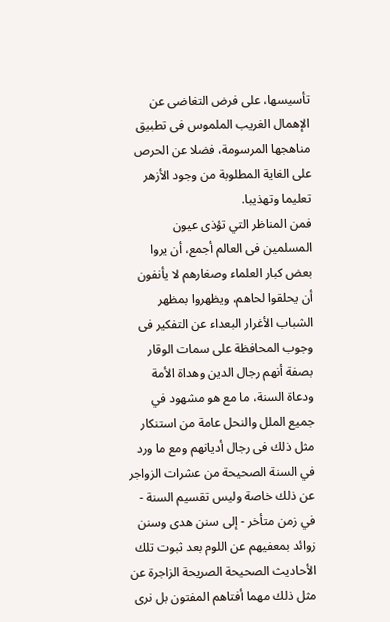تأسيسها، على فرض التغاضى عن الإهمال الغريب الملموس فى تطبيق مناهجها المرسومة، فضلا عن الحرص على الغاية المطلوبة من وجود الأزهر تعليما وتهذيبا.
فمن المناظر التي تؤذى عيون المسلمين فى العالم أجمع، أن يروا بعض كبار العلماء وصغارهم لا يأنفون أن يحلقوا لحاهم، ويظهروا بمظهر الشباب الأغرار البعداء عن التفكير فى وجوب المحافظة على سمات الوقار بصفة أنهم رجال الدين وهداة الأمة ودعاة السنة، ما مع هو مشهود في جميع الملل والنحل عامة من استنكار مثل ذلك فى رجال أديانهم ومع ما ورد في السنة الصحيحة من عشرات الزواجر عن ذلك خاصة وليس تقسيم السنة - في زمن متأخر - إلى سنن هدى وسنن زوائد بمعفيهم عن اللوم بعد ثبوت تلك الأحاديث الصحيحة الصريحة الزاجرة عن مثل ذلك مهما أفتاهم المفتون بل نرى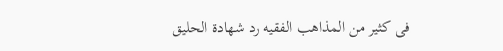فى كثير من المذاهب الفقيه رد شهادة الحليق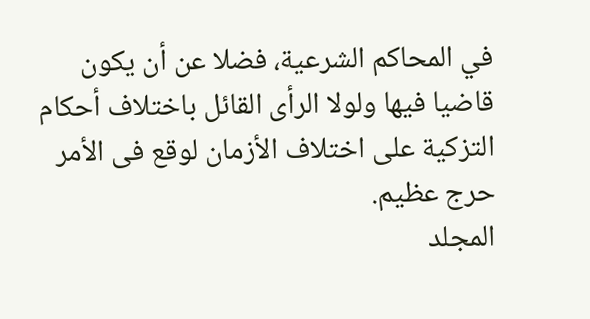في المحاكم الشرعية، فضلا عن أن يكون قاضيا فيها ولولا الرأى القائل باختلاف أحكام التزكية على اختلاف الأزمان لوقع فى الأمر حرج عظيم.
المجلد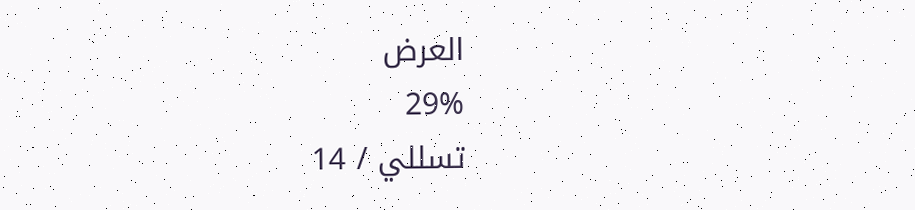العرض
29%
تسللي / 14